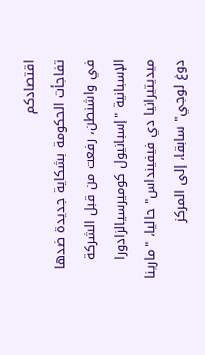اقتصادكم
تفاجأت الحكومة بشكاية جديدة ضدها في واشنطن، رفعت من قبل الشركة الإسبانية "إسبانيول كوميرسيالزادورا ميديتيرانيا دي فيفينداس" حاليا، "مارينا دوغ لوجي" سابقا، إلى المركز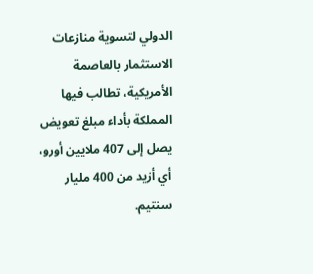الدولي لتسوية منازعات الاستثمار بالعاصمة الأمريكية، تطالب فيها المملكة بأداء مبلغ تعويض يصل إلى 407 ملايين أورو، أي أزيد من 400 مليار سنتيم.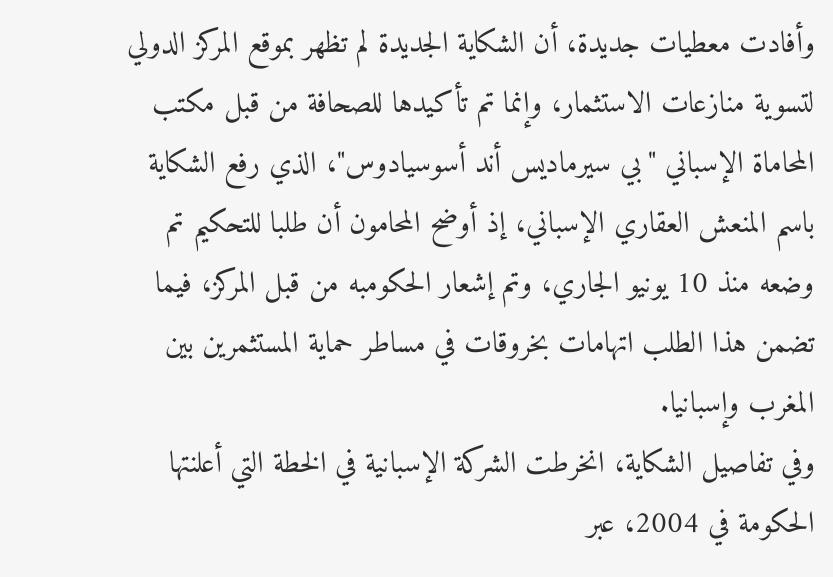وأفادت معطيات جديدة، أن الشكاية الجديدة لم تظهر بموقع المركز الدولي لتسوية منازعات الاستثمار، وإنما تم تأكيدها للصحافة من قبل مكتب المحاماة الإسباني "بي سيرماديس أند أسوسيادوس"، الذي رفع الشكاية باسم المنعش العقاري الإسباني، إذ أوضح المحامون أن طلبا للتحكيم تم وضعه منذ 10 يونيو الجاري، وتم إشعار الحكومبه من قبل المركز، فيما تضمن هذا الطلب اتهامات بخروقات في مساطر حماية المستثمرين بين المغرب وإسبانيا.
وفي تفاصيل الشكاية، انخرطت الشركة الإسبانية في الخطة التي أعلنتها الحكومة في 2004، عبر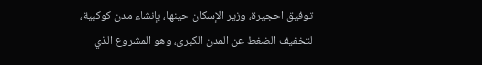توفيق احجيرة، وزير الإسكان حينها، بإنشاء مدن كوكبية، لتخفيف الضغط عن المدن الكبرى، وهو المشروع الذي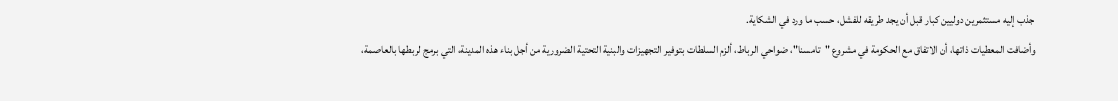جذب إليه مستثمرين دوليين كبار قبل أن يجد طريقه للفشل، حسب ما ورد في الشكاية.
وأضافت المعطيات ذاتها، أن الاتفاق مع الحكومة في مشروع "تامسنا"، ضواحي الرباط، ألزم السلطات بتوفير التجهيزات والبنية التحتية الضرورية من أجل بناء هذه المدينة، التي برمج لربطها بالعاصمة،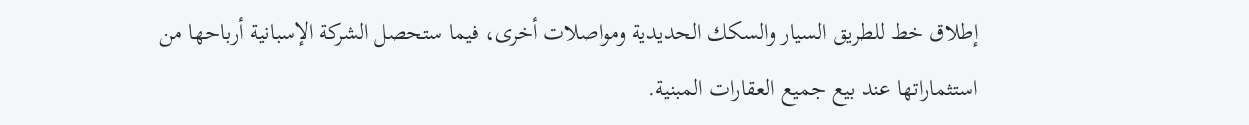إطلاق خط للطريق السيار والسكك الحديدية ومواصلات أخرى، فيما ستحصل الشركة الإسبانية أرباحها من استثماراتها عند بيع جميع العقارات المبنية.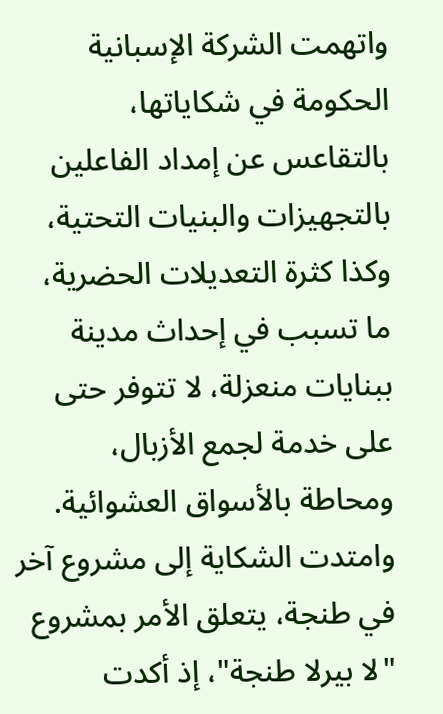واتهمت الشركة الإسبانية الحكومة في شكاياتها، بالتقاعس عن إمداد الفاعلين بالتجهيزات والبنيات التحتية، وكذا كثرة التعديلات الحضرية، ما تسبب في إحداث مدينة ببنايات منعزلة، لا تتوفر حتى على خدمة لجمع الأزبال، ومحاطة بالأسواق العشوائية.
وامتدت الشكاية إلى مشروع آخر في طنجة، يتعلق الأمر بمشروع "لا بيرلا طنجة"، إذ أكدت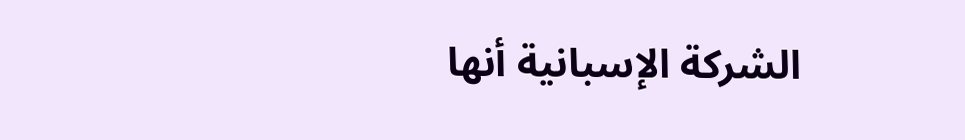الشركة الإسبانية أنها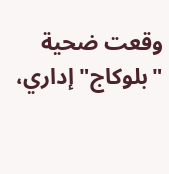وقعت ضحية "بلوكاج" إداري،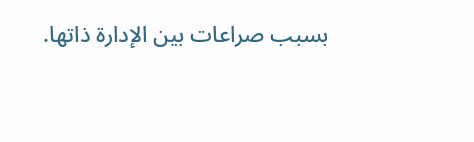بسبب صراعات بين الإدارة ذاتها.